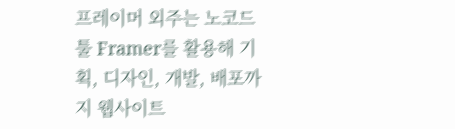프레이머 외주는 노코드 툴 Framer를 활용해 기획, 디자인, 개발, 배포까지 웹사이트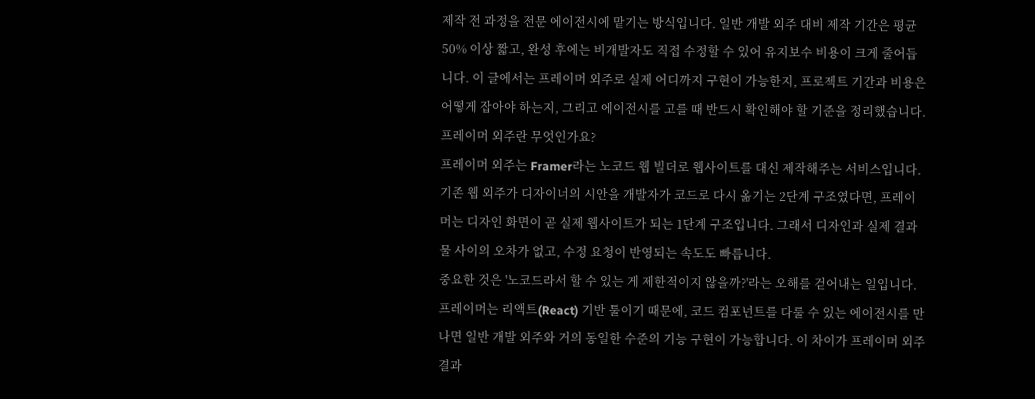제작 전 과정을 전문 에이전시에 맡기는 방식입니다. 일반 개발 외주 대비 제작 기간은 평균 50% 이상 짧고, 완성 후에는 비개발자도 직접 수정할 수 있어 유지보수 비용이 크게 줄어듭니다. 이 글에서는 프레이머 외주로 실제 어디까지 구현이 가능한지, 프로젝트 기간과 비용은 어떻게 잡아야 하는지, 그리고 에이전시를 고를 때 반드시 확인해야 할 기준을 정리했습니다.
프레이머 외주란 무엇인가요?
프레이머 외주는 Framer라는 노코드 웹 빌더로 웹사이트를 대신 제작해주는 서비스입니다. 기존 웹 외주가 디자이너의 시안을 개발자가 코드로 다시 옮기는 2단계 구조였다면, 프레이머는 디자인 화면이 곧 실제 웹사이트가 되는 1단계 구조입니다. 그래서 디자인과 실제 결과물 사이의 오차가 없고, 수정 요청이 반영되는 속도도 빠릅니다.
중요한 것은 '노코드라서 할 수 있는 게 제한적이지 않을까?'라는 오해를 걷어내는 일입니다. 프레이머는 리액트(React) 기반 툴이기 때문에, 코드 컴포넌트를 다룰 수 있는 에이전시를 만나면 일반 개발 외주와 거의 동일한 수준의 기능 구현이 가능합니다. 이 차이가 프레이머 외주 결과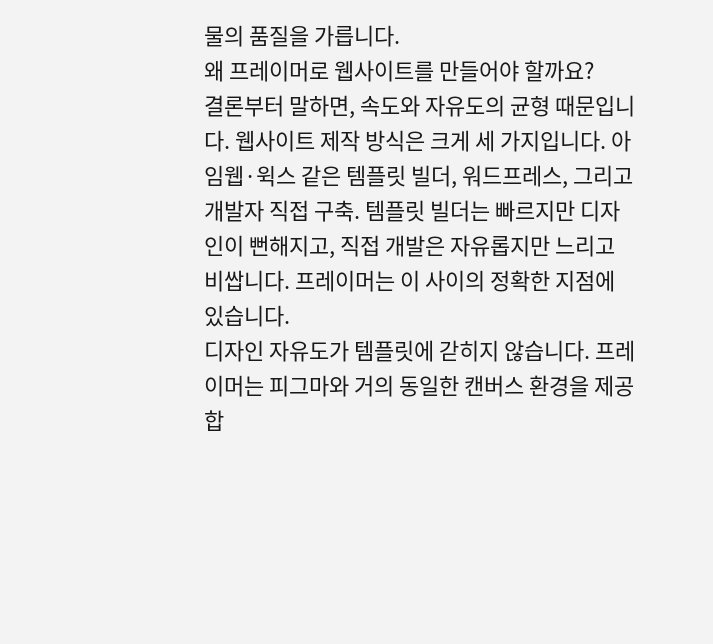물의 품질을 가릅니다.
왜 프레이머로 웹사이트를 만들어야 할까요?
결론부터 말하면, 속도와 자유도의 균형 때문입니다. 웹사이트 제작 방식은 크게 세 가지입니다. 아임웹·윅스 같은 템플릿 빌더, 워드프레스, 그리고 개발자 직접 구축. 템플릿 빌더는 빠르지만 디자인이 뻔해지고, 직접 개발은 자유롭지만 느리고 비쌉니다. 프레이머는 이 사이의 정확한 지점에 있습니다.
디자인 자유도가 템플릿에 갇히지 않습니다. 프레이머는 피그마와 거의 동일한 캔버스 환경을 제공합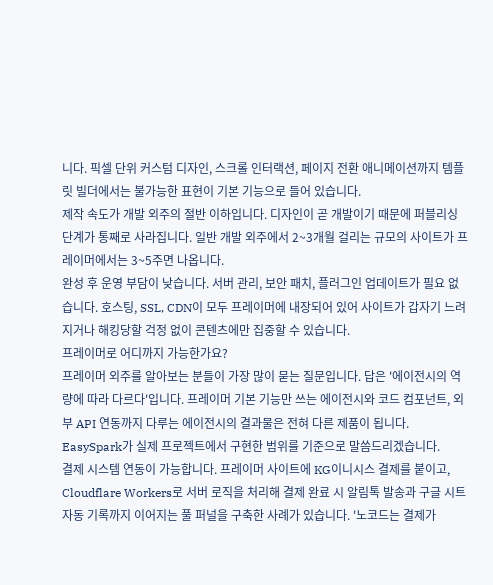니다. 픽셀 단위 커스텀 디자인, 스크롤 인터랙션, 페이지 전환 애니메이션까지 템플릿 빌더에서는 불가능한 표현이 기본 기능으로 들어 있습니다.
제작 속도가 개발 외주의 절반 이하입니다. 디자인이 곧 개발이기 때문에 퍼블리싱 단계가 통째로 사라집니다. 일반 개발 외주에서 2~3개월 걸리는 규모의 사이트가 프레이머에서는 3~5주면 나옵니다.
완성 후 운영 부담이 낮습니다. 서버 관리, 보안 패치, 플러그인 업데이트가 필요 없습니다. 호스팅, SSL, CDN이 모두 프레이머에 내장되어 있어 사이트가 갑자기 느려지거나 해킹당할 걱정 없이 콘텐츠에만 집중할 수 있습니다.
프레이머로 어디까지 가능한가요?
프레이머 외주를 알아보는 분들이 가장 많이 묻는 질문입니다. 답은 '에이전시의 역량에 따라 다르다'입니다. 프레이머 기본 기능만 쓰는 에이전시와 코드 컴포넌트, 외부 API 연동까지 다루는 에이전시의 결과물은 전혀 다른 제품이 됩니다. EasySpark가 실제 프로젝트에서 구현한 범위를 기준으로 말씀드리겠습니다.
결제 시스템 연동이 가능합니다. 프레이머 사이트에 KG이니시스 결제를 붙이고, Cloudflare Workers로 서버 로직을 처리해 결제 완료 시 알림톡 발송과 구글 시트 자동 기록까지 이어지는 풀 퍼널을 구축한 사례가 있습니다. '노코드는 결제가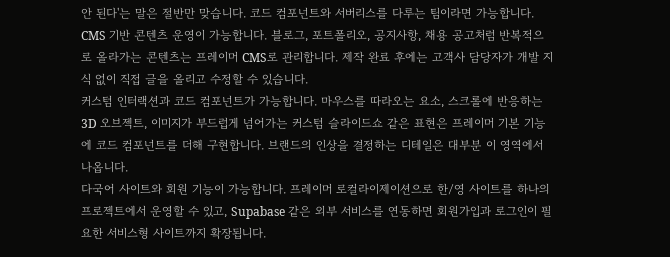안 된다'는 말은 절반만 맞습니다. 코드 컴포넌트와 서버리스를 다루는 팀이라면 가능합니다.
CMS 기반 콘텐츠 운영이 가능합니다. 블로그, 포트폴리오, 공지사항, 채용 공고처럼 반복적으로 올라가는 콘텐츠는 프레이머 CMS로 관리합니다. 제작 완료 후에는 고객사 담당자가 개발 지식 없이 직접 글을 올리고 수정할 수 있습니다.
커스텀 인터랙션과 코드 컴포넌트가 가능합니다. 마우스를 따라오는 요소, 스크롤에 반응하는 3D 오브젝트, 이미지가 부드럽게 넘어가는 커스텀 슬라이드쇼 같은 표현은 프레이머 기본 기능에 코드 컴포넌트를 더해 구현합니다. 브랜드의 인상을 결정하는 디테일은 대부분 이 영역에서 나옵니다.
다국어 사이트와 회원 기능이 가능합니다. 프레이머 로컬라이제이션으로 한/영 사이트를 하나의 프로젝트에서 운영할 수 있고, Supabase 같은 외부 서비스를 연동하면 회원가입과 로그인이 필요한 서비스형 사이트까지 확장됩니다.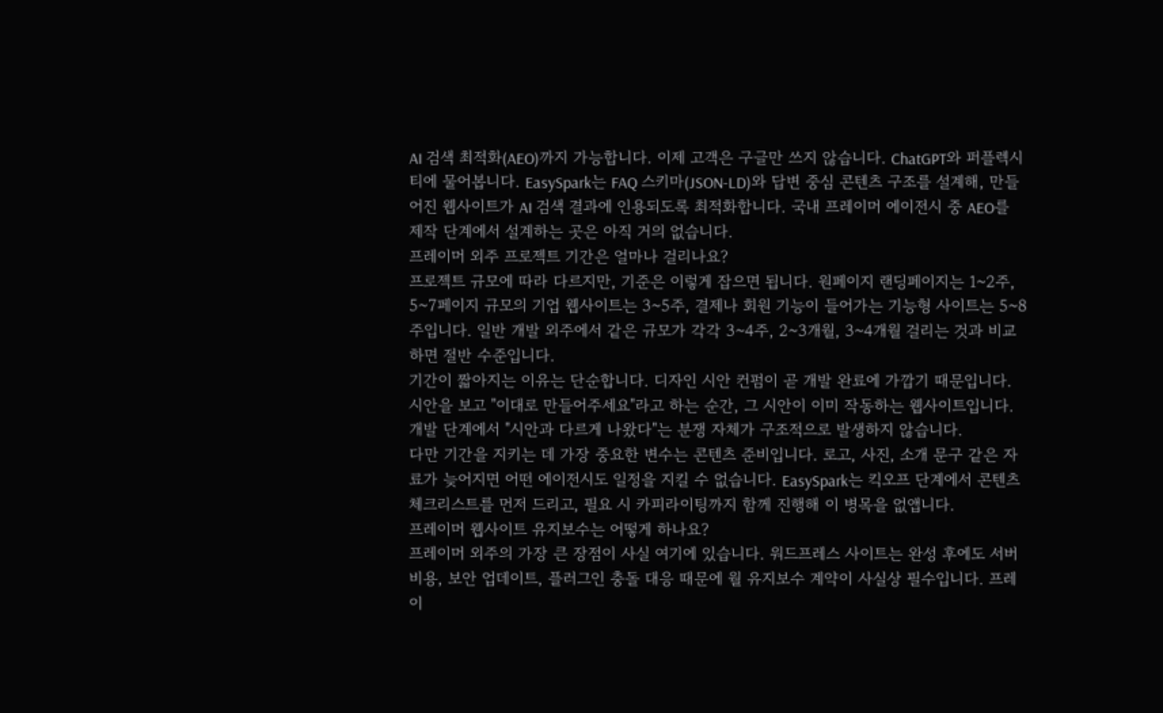AI 검색 최적화(AEO)까지 가능합니다. 이제 고객은 구글만 쓰지 않습니다. ChatGPT와 퍼플렉시티에 물어봅니다. EasySpark는 FAQ 스키마(JSON-LD)와 답변 중심 콘텐츠 구조를 설계해, 만들어진 웹사이트가 AI 검색 결과에 인용되도록 최적화합니다. 국내 프레이머 에이전시 중 AEO를 제작 단계에서 설계하는 곳은 아직 거의 없습니다.
프레이머 외주 프로젝트 기간은 얼마나 걸리나요?
프로젝트 규모에 따라 다르지만, 기준은 이렇게 잡으면 됩니다. 원페이지 랜딩페이지는 1~2주, 5~7페이지 규모의 기업 웹사이트는 3~5주, 결제나 회원 기능이 들어가는 기능형 사이트는 5~8주입니다. 일반 개발 외주에서 같은 규모가 각각 3~4주, 2~3개월, 3~4개월 걸리는 것과 비교하면 절반 수준입니다.
기간이 짧아지는 이유는 단순합니다. 디자인 시안 컨펌이 곧 개발 완료에 가깝기 때문입니다. 시안을 보고 "이대로 만들어주세요"라고 하는 순간, 그 시안이 이미 작동하는 웹사이트입니다. 개발 단계에서 "시안과 다르게 나왔다"는 분쟁 자체가 구조적으로 발생하지 않습니다.
다만 기간을 지키는 데 가장 중요한 변수는 콘텐츠 준비입니다. 로고, 사진, 소개 문구 같은 자료가 늦어지면 어떤 에이전시도 일정을 지킬 수 없습니다. EasySpark는 킥오프 단계에서 콘텐츠 체크리스트를 먼저 드리고, 필요 시 카피라이팅까지 함께 진행해 이 병목을 없앱니다.
프레이머 웹사이트 유지보수는 어떻게 하나요?
프레이머 외주의 가장 큰 장점이 사실 여기에 있습니다. 워드프레스 사이트는 완성 후에도 서버 비용, 보안 업데이트, 플러그인 충돌 대응 때문에 월 유지보수 계약이 사실상 필수입니다. 프레이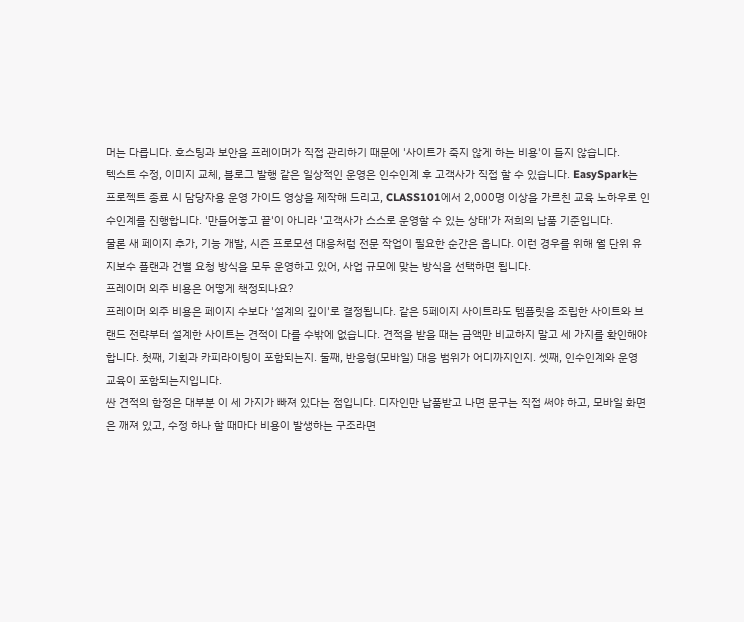머는 다릅니다. 호스팅과 보안을 프레이머가 직접 관리하기 때문에 '사이트가 죽지 않게 하는 비용'이 들지 않습니다.
텍스트 수정, 이미지 교체, 블로그 발행 같은 일상적인 운영은 인수인계 후 고객사가 직접 할 수 있습니다. EasySpark는 프로젝트 종료 시 담당자용 운영 가이드 영상을 제작해 드리고, CLASS101에서 2,000명 이상을 가르친 교육 노하우로 인수인계를 진행합니다. '만들어놓고 끝'이 아니라 '고객사가 스스로 운영할 수 있는 상태'가 저희의 납품 기준입니다.
물론 새 페이지 추가, 기능 개발, 시즌 프로모션 대응처럼 전문 작업이 필요한 순간은 옵니다. 이런 경우를 위해 월 단위 유지보수 플랜과 건별 요청 방식을 모두 운영하고 있어, 사업 규모에 맞는 방식을 선택하면 됩니다.
프레이머 외주 비용은 어떻게 책정되나요?
프레이머 외주 비용은 페이지 수보다 '설계의 깊이'로 결정됩니다. 같은 5페이지 사이트라도 템플릿을 조립한 사이트와 브랜드 전략부터 설계한 사이트는 견적이 다를 수밖에 없습니다. 견적을 받을 때는 금액만 비교하지 말고 세 가지를 확인해야 합니다. 첫째, 기획과 카피라이팅이 포함되는지. 둘째, 반응형(모바일) 대응 범위가 어디까지인지. 셋째, 인수인계와 운영 교육이 포함되는지입니다.
싼 견적의 함정은 대부분 이 세 가지가 빠져 있다는 점입니다. 디자인만 납품받고 나면 문구는 직접 써야 하고, 모바일 화면은 깨져 있고, 수정 하나 할 때마다 비용이 발생하는 구조라면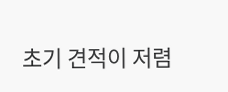초기 견적이 저렴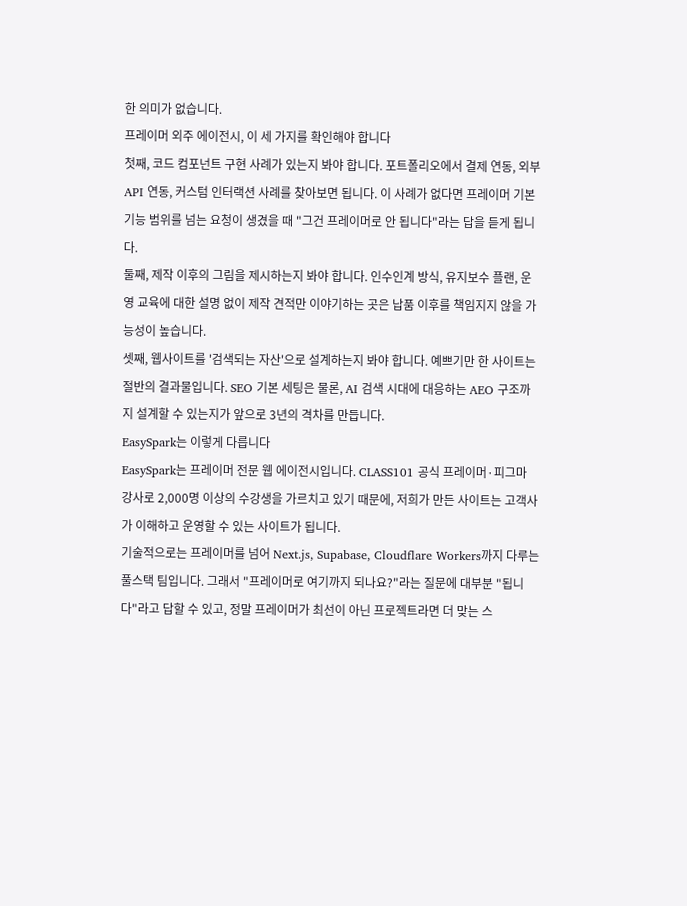한 의미가 없습니다.
프레이머 외주 에이전시, 이 세 가지를 확인해야 합니다
첫째, 코드 컴포넌트 구현 사례가 있는지 봐야 합니다. 포트폴리오에서 결제 연동, 외부 API 연동, 커스텀 인터랙션 사례를 찾아보면 됩니다. 이 사례가 없다면 프레이머 기본 기능 범위를 넘는 요청이 생겼을 때 "그건 프레이머로 안 됩니다"라는 답을 듣게 됩니다.
둘째, 제작 이후의 그림을 제시하는지 봐야 합니다. 인수인계 방식, 유지보수 플랜, 운영 교육에 대한 설명 없이 제작 견적만 이야기하는 곳은 납품 이후를 책임지지 않을 가능성이 높습니다.
셋째, 웹사이트를 '검색되는 자산'으로 설계하는지 봐야 합니다. 예쁘기만 한 사이트는 절반의 결과물입니다. SEO 기본 세팅은 물론, AI 검색 시대에 대응하는 AEO 구조까지 설계할 수 있는지가 앞으로 3년의 격차를 만듭니다.
EasySpark는 이렇게 다릅니다
EasySpark는 프레이머 전문 웹 에이전시입니다. CLASS101 공식 프레이머·피그마 강사로 2,000명 이상의 수강생을 가르치고 있기 때문에, 저희가 만든 사이트는 고객사가 이해하고 운영할 수 있는 사이트가 됩니다.
기술적으로는 프레이머를 넘어 Next.js, Supabase, Cloudflare Workers까지 다루는 풀스택 팀입니다. 그래서 "프레이머로 여기까지 되나요?"라는 질문에 대부분 "됩니다"라고 답할 수 있고, 정말 프레이머가 최선이 아닌 프로젝트라면 더 맞는 스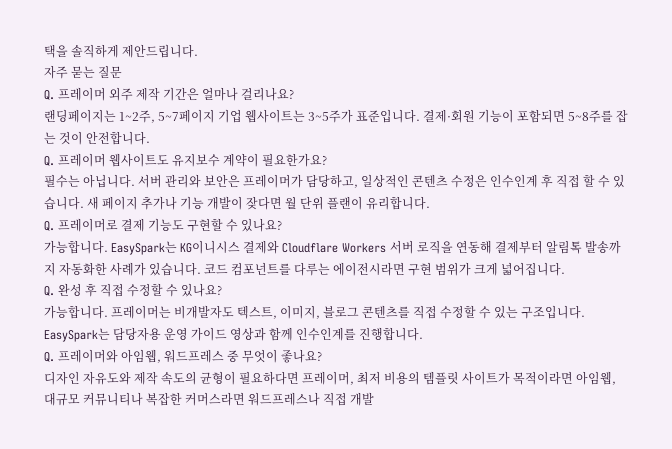택을 솔직하게 제안드립니다.
자주 묻는 질문
Q. 프레이머 외주 제작 기간은 얼마나 걸리나요?
랜딩페이지는 1~2주, 5~7페이지 기업 웹사이트는 3~5주가 표준입니다. 결제·회원 기능이 포함되면 5~8주를 잡는 것이 안전합니다.
Q. 프레이머 웹사이트도 유지보수 계약이 필요한가요?
필수는 아닙니다. 서버 관리와 보안은 프레이머가 담당하고, 일상적인 콘텐츠 수정은 인수인계 후 직접 할 수 있습니다. 새 페이지 추가나 기능 개발이 잦다면 월 단위 플랜이 유리합니다.
Q. 프레이머로 결제 기능도 구현할 수 있나요?
가능합니다. EasySpark는 KG이니시스 결제와 Cloudflare Workers 서버 로직을 연동해 결제부터 알림톡 발송까지 자동화한 사례가 있습니다. 코드 컴포넌트를 다루는 에이전시라면 구현 범위가 크게 넓어집니다.
Q. 완성 후 직접 수정할 수 있나요?
가능합니다. 프레이머는 비개발자도 텍스트, 이미지, 블로그 콘텐츠를 직접 수정할 수 있는 구조입니다. EasySpark는 담당자용 운영 가이드 영상과 함께 인수인계를 진행합니다.
Q. 프레이머와 아임웹, 워드프레스 중 무엇이 좋나요?
디자인 자유도와 제작 속도의 균형이 필요하다면 프레이머, 최저 비용의 템플릿 사이트가 목적이라면 아임웹, 대규모 커뮤니티나 복잡한 커머스라면 워드프레스나 직접 개발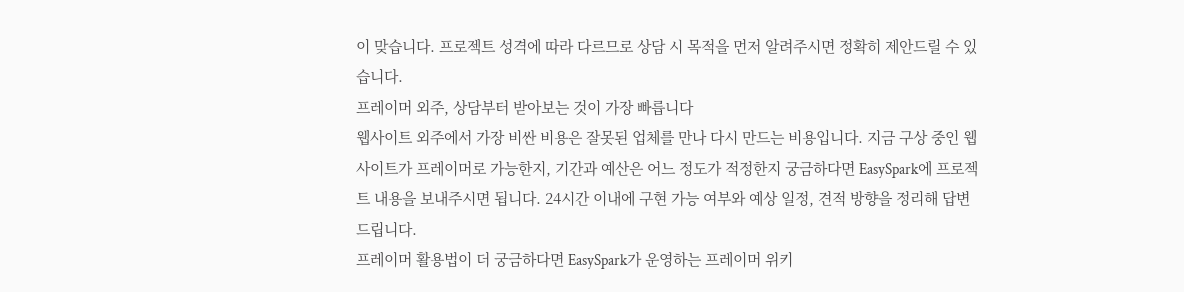이 맞습니다. 프로젝트 성격에 따라 다르므로 상담 시 목적을 먼저 알려주시면 정확히 제안드릴 수 있습니다.
프레이머 외주, 상담부터 받아보는 것이 가장 빠릅니다
웹사이트 외주에서 가장 비싼 비용은 잘못된 업체를 만나 다시 만드는 비용입니다. 지금 구상 중인 웹사이트가 프레이머로 가능한지, 기간과 예산은 어느 정도가 적정한지 궁금하다면 EasySpark에 프로젝트 내용을 보내주시면 됩니다. 24시간 이내에 구현 가능 여부와 예상 일정, 견적 방향을 정리해 답변드립니다.
프레이머 활용법이 더 궁금하다면 EasySpark가 운영하는 프레이머 위키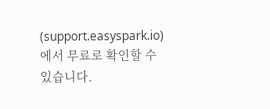(support.easyspark.io)에서 무료로 확인할 수 있습니다.